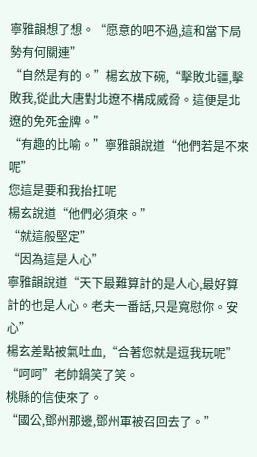寧雅韻想了想。“愿意的吧不過,這和當下局勢有何關連”
“自然是有的。”楊玄放下碗,“擊敗北疆,擊敗我,從此大唐對北遼不構成威脅。這便是北遼的免死金牌。”
“有趣的比喻。”寧雅韻說道“他們若是不來呢”
您這是要和我抬扛呢
楊玄說道“他們必須來。”
“就這般堅定”
“因為這是人心”
寧雅韻說道“天下最難算計的是人心,最好算計的也是人心。老夫一番話,只是寬慰你。安心”
楊玄差點被氣吐血,“合著您就是逗我玩呢”
“呵呵”老帥鍋笑了笑。
桃縣的信使來了。
“國公,鄧州那邊,鄧州軍被召回去了。”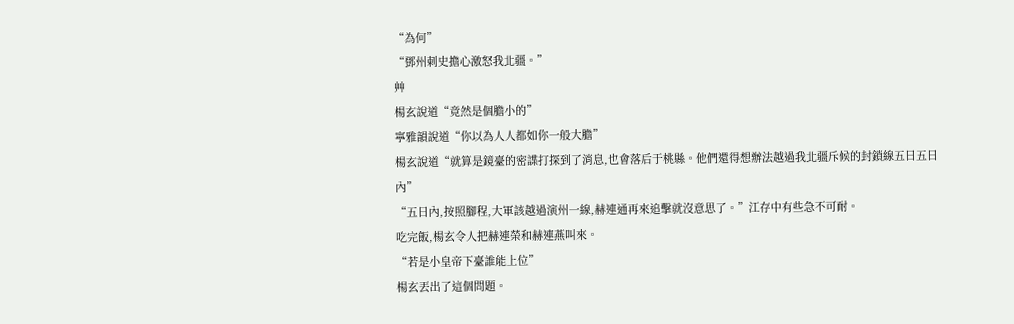“為何”
“鄧州刺史擔心激怒我北疆。”
艸
楊玄說道“竟然是個膽小的”
寧雅韻說道“你以為人人都如你一般大膽”
楊玄說道“就算是鏡臺的密諜打探到了消息,也會落后于桃縣。他們還得想辦法越過我北疆斥候的封鎖線五日五日內”
“五日內,按照腳程,大軍該越過演州一線,赫連通再來追擊就沒意思了。”江存中有些急不可耐。
吃完飯,楊玄令人把赫連榮和赫連燕叫來。
“若是小皇帝下臺誰能上位”
楊玄丟出了這個問題。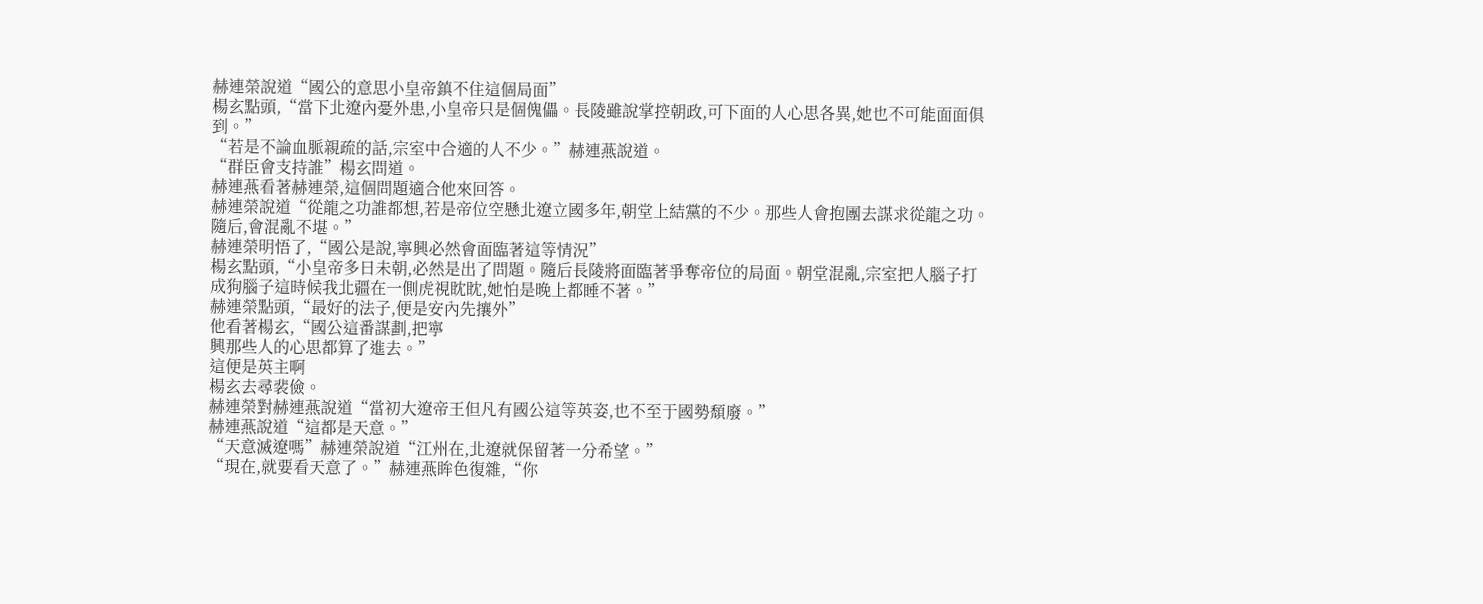赫連榮說道“國公的意思小皇帝鎮不住這個局面”
楊玄點頭,“當下北遼內憂外患,小皇帝只是個傀儡。長陵雖說掌控朝政,可下面的人心思各異,她也不可能面面俱到。”
“若是不論血脈親疏的話,宗室中合適的人不少。”赫連燕說道。
“群臣會支持誰”楊玄問道。
赫連燕看著赫連榮,這個問題適合他來回答。
赫連榮說道“從龍之功誰都想,若是帝位空懸北遼立國多年,朝堂上結黨的不少。那些人會抱團去謀求從龍之功。隨后,會混亂不堪。”
赫連榮明悟了,“國公是說,寧興必然會面臨著這等情況”
楊玄點頭,“小皇帝多日未朝,必然是出了問題。隨后長陵將面臨著爭奪帝位的局面。朝堂混亂,宗室把人腦子打成狗腦子這時候我北疆在一側虎視眈眈,她怕是晚上都睡不著。”
赫連榮點頭,“最好的法子,便是安內先攘外”
他看著楊玄,“國公這番謀劃,把寧
興那些人的心思都算了進去。”
這便是英主啊
楊玄去尋裴儉。
赫連榮對赫連燕說道“當初大遼帝王但凡有國公這等英姿,也不至于國勢頹廢。”
赫連燕說道“這都是天意。”
“天意滅遼嗎”赫連榮說道“江州在,北遼就保留著一分希望。”
“現在,就要看天意了。”赫連燕眸色復雜,“你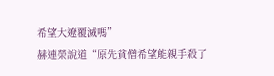希望大遼覆滅嗎”
赫連榮說道“原先貧僧希望能親手殺了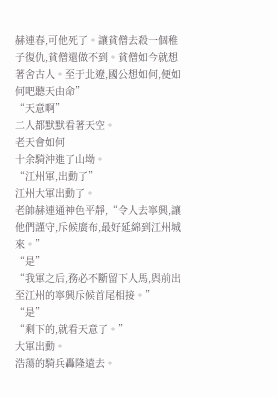赫連春,可他死了。讓貧僧去殺一個稚子復仇,貧僧還做不到。貧僧如今就想著舍古人。至于北遼,國公想如何,便如何吧聽天由命”
“天意啊”
二人都默默看著天空。
老天會如何
十余騎沖進了山坳。
“江州軍,出動了”
江州大軍出動了。
老帥赫連通神色平靜,“令人去寧興,讓他們謹守,斥候廣布,最好延綿到江州城來。”
“是”
“我軍之后,務必不斷留下人馬,與前出至江州的寧興斥候首尾相接。”
“是”
“剩下的,就看天意了。”
大軍出動。
浩蕩的騎兵轟隆遠去。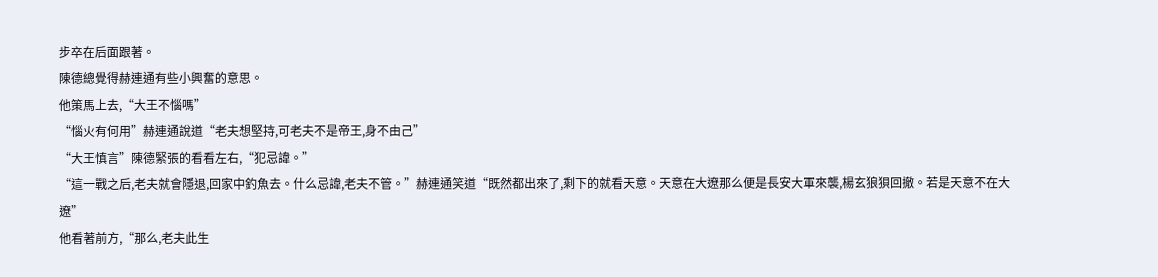步卒在后面跟著。
陳德總覺得赫連通有些小興奮的意思。
他策馬上去,“大王不惱嗎”
“惱火有何用”赫連通說道“老夫想堅持,可老夫不是帝王,身不由己”
“大王慎言”陳德緊張的看看左右,“犯忌諱。”
“這一戰之后,老夫就會隱退,回家中釣魚去。什么忌諱,老夫不管。”赫連通笑道“既然都出來了,剩下的就看天意。天意在大遼那么便是長安大軍來襲,楊玄狼狽回撤。若是天意不在大遼”
他看著前方,“那么,老夫此生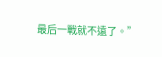最后一戰就不遠了。”